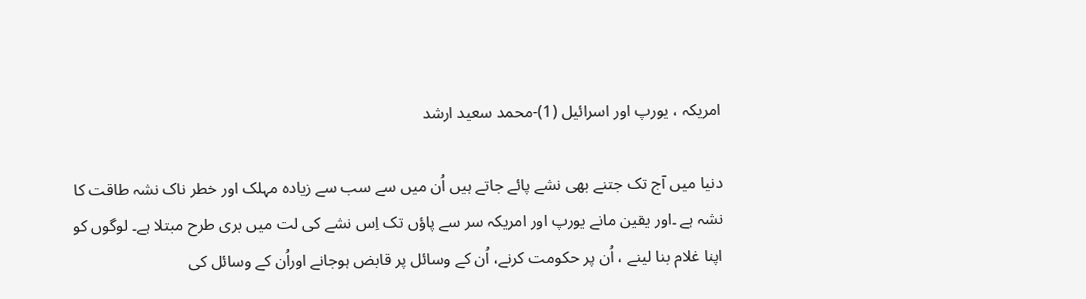امریکہ ، یورپ اور اسرائیل (1)-محمد سعید ارشد

دنیا میں آج تک جتنے بھی نشے پائے جاتے ہیں اُن میں سے سب سے زیادہ مہلک اور خطر ناک نشہ طاقت کا نشہ ہے ۔اور یقین مانے یورپ اور امریکہ سر سے پاؤں تک اِس نشے کی لت میں بری طرح مبتلا ہے۔ لوگوں کو اپنا غلام بنا لینے ، اُن پر حکومت کرنے، اُن کے وسائل پر قابض ہوجانے اوراُن کے وسائل کی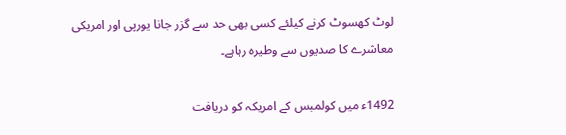لوٹ کھسوٹ کرنے کیلئے کسی بھی حد سے گزر جانا یورپی اور امریکی معاشرے کا صدیوں سے وطیرہ رہاہے۔

1492ء میں کولمبس کے امریکہ کو دریافت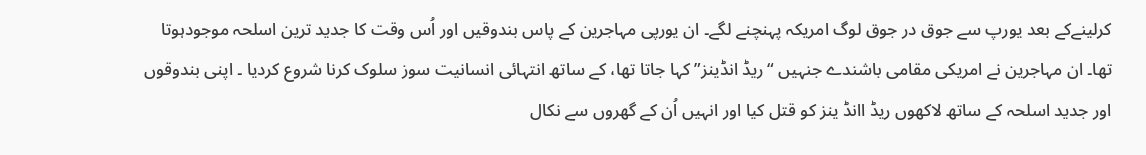کرلینےکے بعد یورپ سے جوق در جوق لوگ امریکہ پہنچنے لگے۔ ان یورپی مہاجرین کے پاس بندوقیں اور اُس وقت کا جدید ترین اسلحہ موجودہوتا تھا۔ ان مہاجرین نے امریکی مقامی باشندے جنہیں “ریڈ انڈینز” کہا جاتا تھا، کے ساتھ انتہائی انسانیت سوز سلوک کرنا شروع کردیا ۔ اپنی بندوقوں اور جدید اسلحہ کے ساتھ لاکھوں ریڈ اانڈ ینز کو قتل کیا اور انہیں اُن کے گھروں سے نکال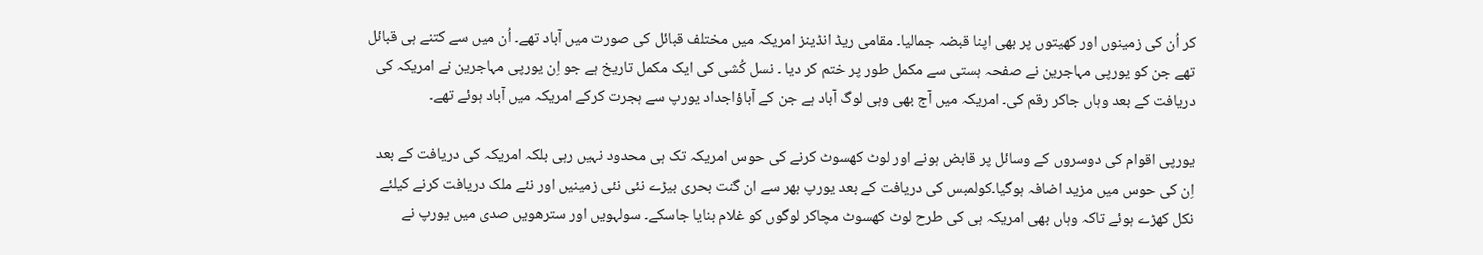کر اُن کی زمینوں اور کھیتوں پر بھی اپنا قبضہ جمالیا۔ مقامی ریڈ انڈینز امریکہ میں مختلف قبائل کی صورت میں آباد تھے۔ اُن میں سے کتنے ہی قبائل تھے جن کو یورپی مہاجرین نے صفحہ ہستی سے مکمل طور پر ختم کر دیا ۔ نسل کُشی کی ایک مکمل تاریخ ہے جو اِن یورپی مہاجرین نے امریکہ کی دریافت کے بعد وہاں جاکر رقم کی۔ امریکہ میں آج بھی وہی لوگ آباد ہے جن کے آباؤاجداد یورپ سے ہجرت کرکے امریکہ میں آباد ہوئے تھے۔

یورپی اقوام کی دوسروں کے وسائل پر قابض ہونے اور لوٹ کھسوٹ کرنے کی حوس امریکہ تک ہی محدود نہیں رہی بلکہ امریکہ کی دریافت کے بعد اِن کی حوس میں مزید اضافہ ہوگیا۔کولمبس کی دریافت کے بعد یورپ بھر سے ان گنت بحری بیڑے نئی نئی زمینیں اور نئے ملک دریافت کرنے کیلئے نکل کھڑے ہوئے تاکہ وہاں بھی امریکہ ہی کی طرح لوٹ کھسوٹ مچاکر لوگوں کو غلام بنایا جاسکے۔ سولہویں اور سترھویں صدی میں یورپ نے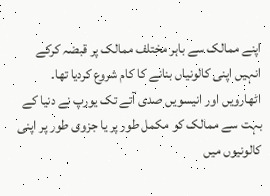اپنے ممالک سے باہر مختلف ممالک پر قبضہ کرکے انہیں اپنی کالونیاں بنانے کا کام شروع کردیا تھا۔ اٹھارویں اور انیسویں صدی آتے تک یورپ نے دنیا کے بہت سے ممالک کو مکمل طور پر یا جزوی طور پر اپنی کالونیوں میں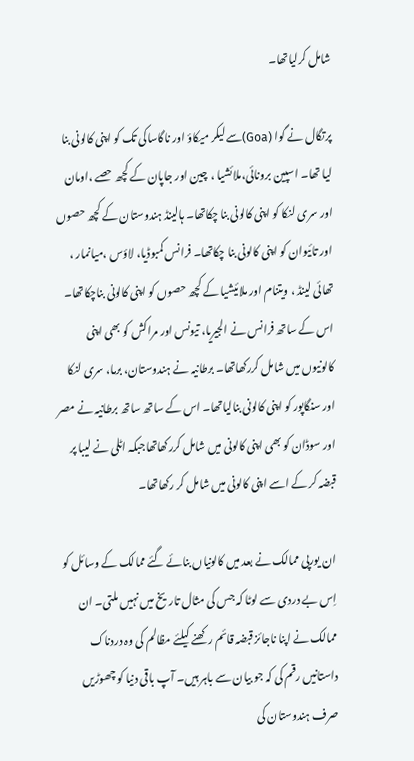شامل کرلیاتھا۔

پرتگال نے گوا (Goa)سے لیکر میکاؤ اور ناگاساکی تک کو اپنی کالونی بنا لیا تھا۔ اسپین برونائی،ملائشیا ، چین اور جاپان کے کچھ حصے ،اومان اور سری لنکا کو اپنی کالونی بنا چکاتھا۔ ہالینڈ ہندوستان کے کچھ حصوں اور تائیوان کو اپنی کالونی بنا چکاتھا۔ فرانس کمبوڈیا، لاؤس ،میانمار ، تھائی لینڈ ، ویتنام اور ملائیشیا کے کچھ حصوں کو اپنی کالونی بناچکاتھا۔ اس کے ساتھ فرانس نے الجیریا، تیونس اور مراکش کو بھی اپنی کالونیوں میں شامل کررکھاتھا۔ برطانیہ نے ہندوستان، برما، سری لنکا اور سنگاپور کو اپنی کالونی بنالیاتھا۔ اس کے ساتھ ساتھ برطانیہ نے مصر اور سوڈان کو بھی اپنی کالونی میں شامل کررکھاتھاجبکہ اٹلی نے لیبا پر قبضہ کر کے اسے اپنی کالونی میں شامل کر رکھاتھا۔

ان یورپی ممالک نے بعد میں کالونیاں بنائے گئے ممالک کے وسائل کو اِس بے دردی سے لوٹا کہ جس کی مثال تاریخ میں نہیں ملتی۔ ان ممالک نے اپنا ناجائز قبضہ قائم رکھنے کیلئے مظالم کی وہ دردناک داستانیں رقم کی کہ جو بیان سے باہر ہیں۔ آپ باقی دنیا کو چھوڑیں صرف ہندوستان کی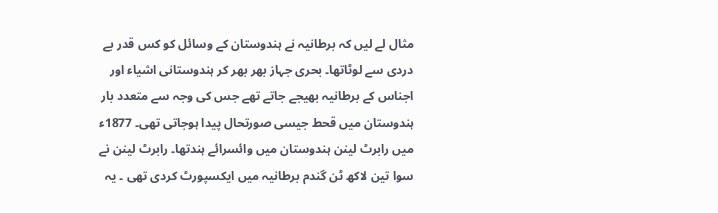مثال لے لیں کہ برطانیہ نے ہندوستان کے وسائل کو کس قدر بے دردی سے لوٹاتھا۔ بحری جہاز بھر بھر کر ہندوستانی اشیاء اور اجناس کے برطانیہ بھیجے جاتے تھے جس کی وجہ سے متعدد بار ہندوستان میں قحط جیسی صورتحال پیدا ہوجاتی تھی۔ 1877ء میں رابرٹ لینن ہندوستان میں وائسرائے ہندتھا۔ رابرٹ لینن نے سوا تین لاکھ ٹن گندم برطانیہ میں ایکسپورٹ کردی تھی ۔ یہ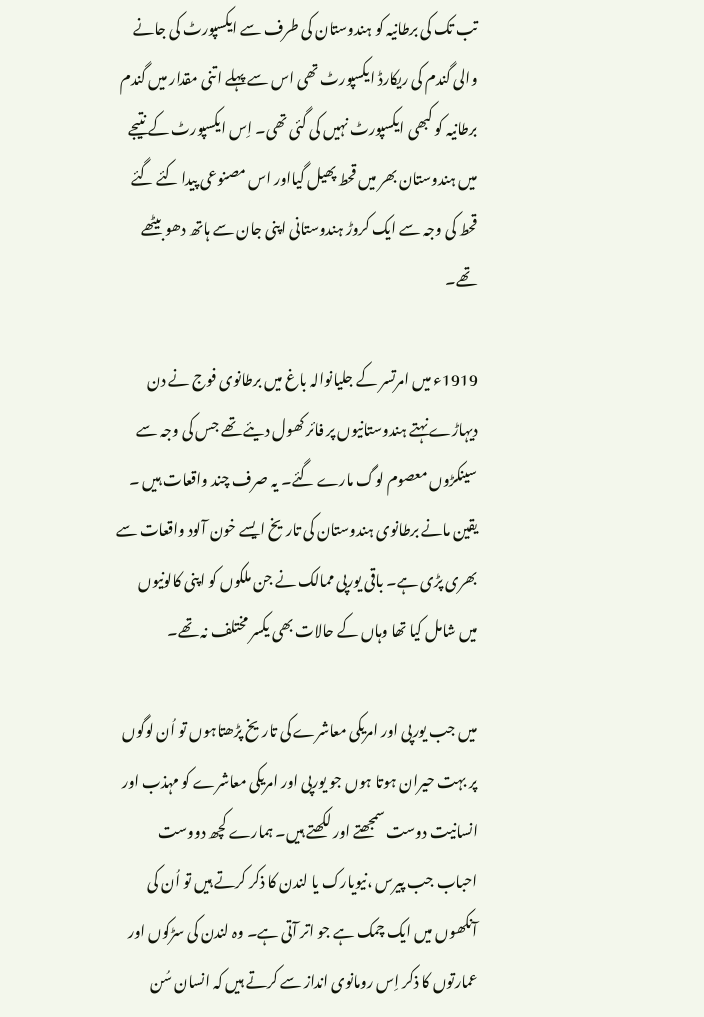تب تک کی برطانیہ کو ہندوستان کی طرف سے ایکسپورٹ کی جانے والی گندم کی ریکارڈ ایکسپورٹ تھی اس سے پہلے اتنی مقدار میں گندم برطانیہ کو کبھی ایکسپورٹ نہیں کی گئی تھی۔ اِس ایکسپورٹ کے نتیجے میں ہندوستان بھر میں قحط پھیل گیااور اس مصنوعی پیدا کئے گئے قحط کی وجہ سے ایک کروڑ ہندوستانی اپنی جان سے ہاتھ دھو بیٹھے تھے۔

1919ء میں امرتسر کے جلیانوالہ باغ میں برطانوی فوج نے دن دیہاڑے نہتے ہندوستانیوں پر فائر کھول دیئے تھے جس کی وجہ سے سینکڑوں معصوم لوگ مارے گئے۔ یہ صرف چند واقعات ہیں ۔ یقین مانے برطانوی ہندوستان کی تاریخ ایسے خون آلود واقعات سے بھری پڑی ہے۔ باقی یورپی ممالک نے جن ملکوں کو اپنی کالونیوں میں شامل کیا تھا وہاں کے حالات بھی یکسر مختلف نہ تھے۔

میں جب یورپی اور امریکی معاشرے کی تاریخ پڑھتاہوں تو اُن لوگوں پر بہت حیران ہوتا ہوں جو یورپی اور امریکی معاشرے کو مہذب اور انسانیت دوست سمجھتے اور لکھتے ہیں۔ ہمارے کچھ دووست احباب جب پیرس ،نیویارک یا لندن کا ذکر کرتے ہیں تو اُن کی آنکھوں میں ایک چمک ہے جو اتر آتی ہے۔ وہ لندن کی سڑکوں اور عمارتوں کا ذکر اِس رومانوی انداز سے کرتے ہیں کہ انسان سُن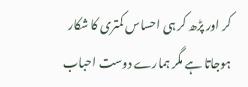کر اور پڑھ کر ہی احساس کمتری کا شکار ہوجاتا ہے مگر ہمارے دوست احباب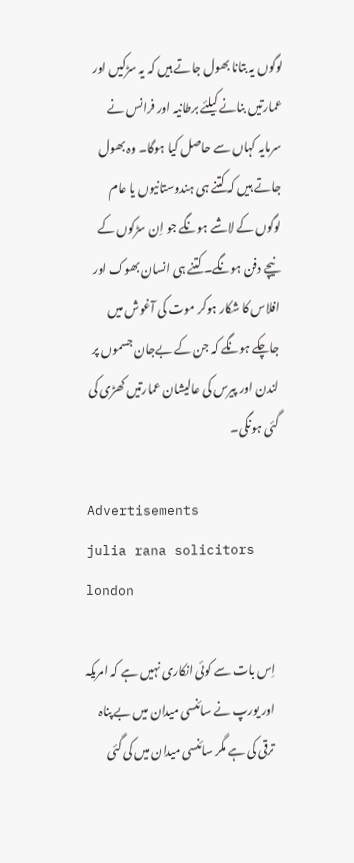لوگوں یہ بتانا بھول جاتے ہیں کہ یہ سڑکیں اور عمارتیں بنانے کیلئے برطانیہ اور فرانس نے سرمایہ کہاں سے حاصل کیا ہوگا۔ وہ بھول جاتے ہیں کہ کتنے ہی ہندوستانیوں یا عام لوگوں کے لاشے ہونگے جو اِن سڑکوں کے نیچے دفن ہونگے۔ کتنے ہی انسان بھوک اور افلاس کا شکار ہوکر موت کی آغوش میں جاچکے ہونگے کہ جن کے بےجان جسموں پر لندن اور پیرس کی عالیشان عمارتیں کھڑی کی گئی ہونگی۔

Advertisements
julia rana solicitors london

اِس بات سے کوئی انکاری نہیں ہے کہ امریکہ اور یورپ نے سائنسی میدان میں بے پناہ ترقی کی ہے مگر سائنسی میدان میں کی گئی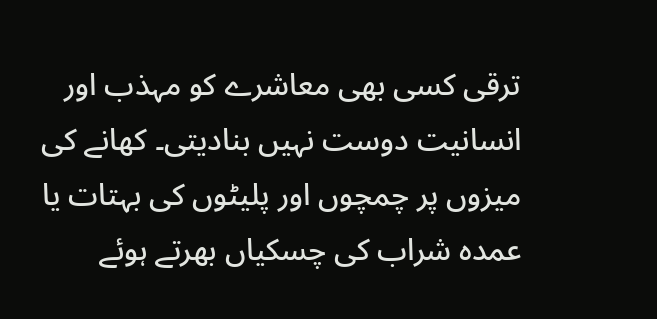ترقی کسی بھی معاشرے کو مہذب اور انسانیت دوست نہیں بنادیتی۔ کھانے کی میزوں پر چمچوں اور پلیٹوں کی بہتات یا عمدہ شراب کی چسکیاں بھرتے ہوئے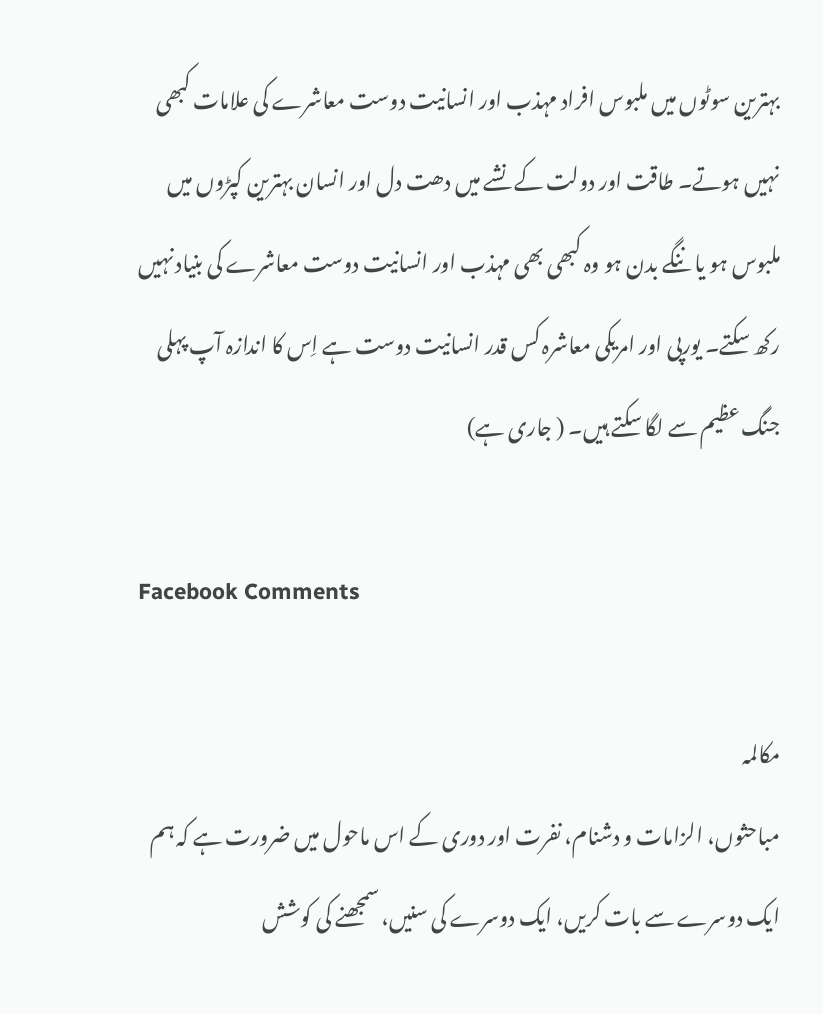بہترین سوٹوں میں ملبوس افراد مہذب اور انسانیت دوست معاشرے کی علامات کبھی نہیں ہوتے۔ طاقت اور دولت کے نشے میں دھت دل اور انسان بہترین کپڑوں میں ملبوس ہو یا ننگے بدن ہو وہ کبھی بھی مہذب اور انسانیت دوست معاشرے کی بنیاد نہیں رکھ سکتے۔ یورپی اور امریکی معاشرہ کس قدر انسانیت دوست ہے اِس کا اندازہ آپ پہلی جنگ عظیم سے لگا سکتے ہیں۔ ( جاری ہے)

Facebook Comments

مکالمہ
مباحثوں، الزامات و دشنام، نفرت اور دوری کے اس ماحول میں ضرورت ہے کہ ہم ایک دوسرے سے بات کریں، ایک دوسرے کی سنیں، سمجھنے کی کوشش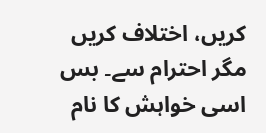کریں، اختلاف کریں مگر احترام سے۔ بس اسی خواہش کا نام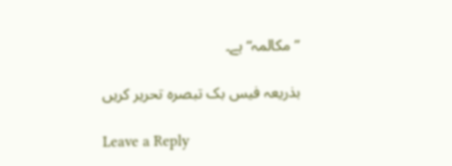”مکالمہ“ ہے۔

بذریعہ فیس بک تبصرہ تحریر کریں

Leave a Reply